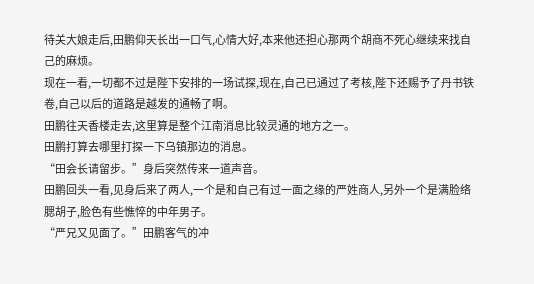待关大娘走后,田鹏仰天长出一口气,心情大好,本来他还担心那两个胡商不死心继续来找自己的麻烦。
现在一看,一切都不过是陛下安排的一场试探,现在,自己已通过了考核,陛下还赐予了丹书铁卷,自己以后的道路是越发的通畅了啊。
田鹏往天香楼走去,这里算是整个江南消息比较灵通的地方之一。
田鹏打算去哪里打探一下乌镇那边的消息。
“田会长请留步。”身后突然传来一道声音。
田鹏回头一看,见身后来了两人,一个是和自己有过一面之缘的严姓商人,另外一个是满脸络腮胡子,脸色有些憔悴的中年男子。
“严兄又见面了。”田鹏客气的冲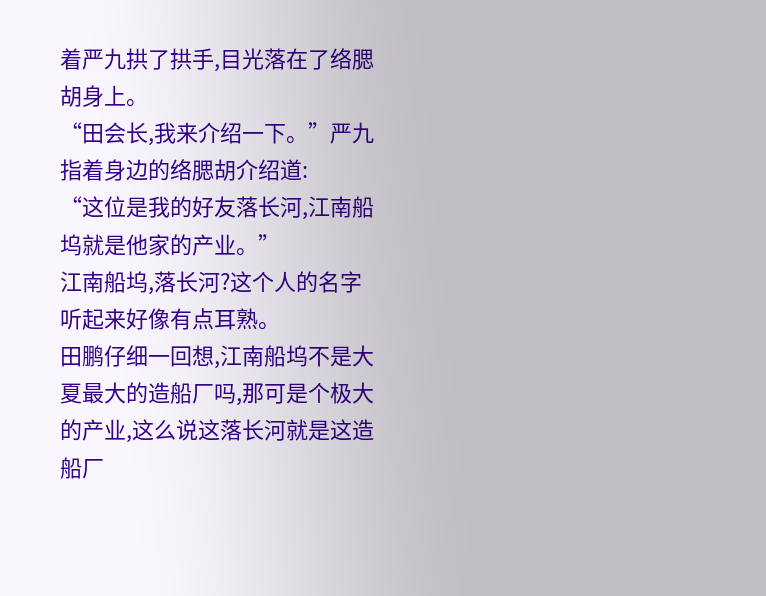着严九拱了拱手,目光落在了络腮胡身上。
“田会长,我来介绍一下。”严九指着身边的络腮胡介绍道:
“这位是我的好友落长河,江南船坞就是他家的产业。”
江南船坞,落长河?这个人的名字听起来好像有点耳熟。
田鹏仔细一回想,江南船坞不是大夏最大的造船厂吗,那可是个极大的产业,这么说这落长河就是这造船厂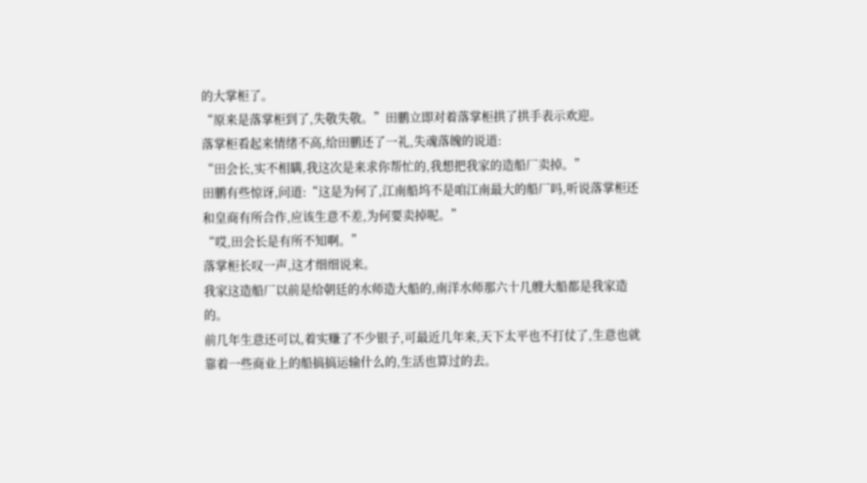的大掌柜了。
“原来是落掌柜到了,失敬失敬。”田鹏立即对着落掌柜拱了拱手表示欢迎。
落掌柜看起来情绪不高,给田鹏还了一礼,失魂落魄的说道:
“田会长,实不相瞒,我这次是来求你帮忙的,我想把我家的造船厂卖掉。”
田鹏有些惊讶,问道:“这是为何了,江南船坞不是咱江南最大的船厂吗,听说落掌柜还和皇商有所合作,应该生意不差,为何要卖掉呢。”
“哎,田会长是有所不知啊。”
落掌柜长叹一声,这才细细说来。
我家这造船厂以前是给朝廷的水师造大船的,南洋水师那六十几艘大船都是我家造的。
前几年生意还可以,着实赚了不少银子,可最近几年来,天下太平也不打仗了,生意也就靠着一些商业上的船搞搞运输什么的,生活也算过的去。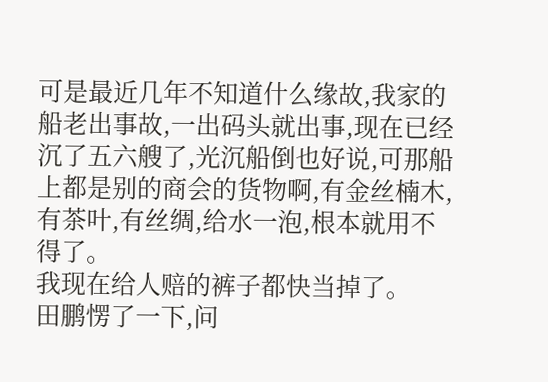可是最近几年不知道什么缘故,我家的船老出事故,一出码头就出事,现在已经沉了五六艘了,光沉船倒也好说,可那船上都是别的商会的货物啊,有金丝楠木,有茶叶,有丝绸,给水一泡,根本就用不得了。
我现在给人赔的裤子都快当掉了。
田鹏愣了一下,问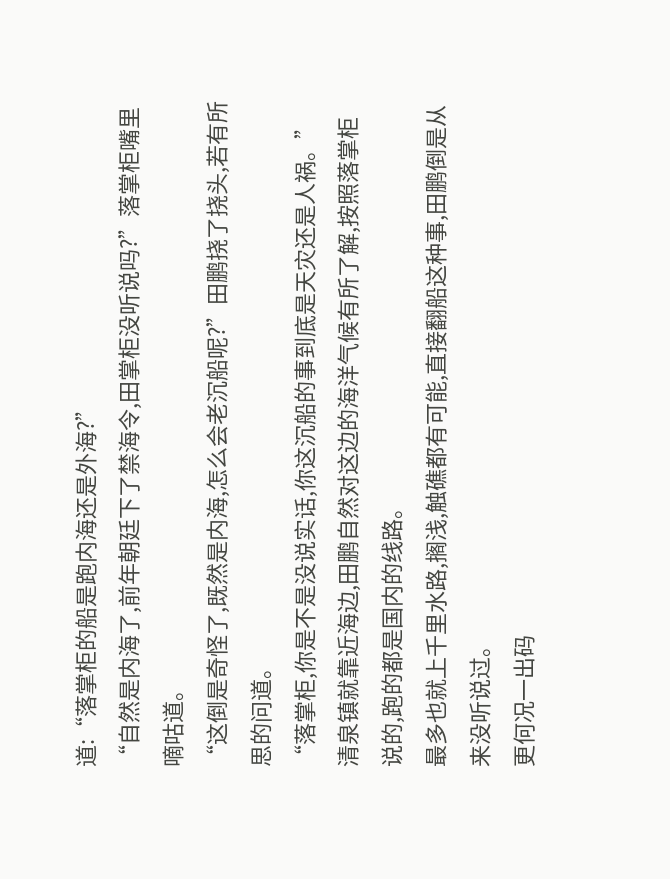道:“落掌柜的船是跑内海还是外海?”
“自然是内海了,前年朝廷下了禁海令,田掌柜没听说吗?”落掌柜嘴里嘀咕道。
“这倒是奇怪了,既然是内海,怎么会老沉船呢?”田鹏挠了挠头,若有所思的问道。
“落掌柜,你是不是没说实话,你这沉船的事到底是天灾还是人祸。”
清泉镇就靠近海边,田鹏自然对这边的海洋气候有所了解,按照落掌柜说的,跑的都是国内的线路。
最多也就上千里水路,搁浅,触礁都有可能,直接翻船这种事,田鹏倒是从来没听说过。
更何况一出码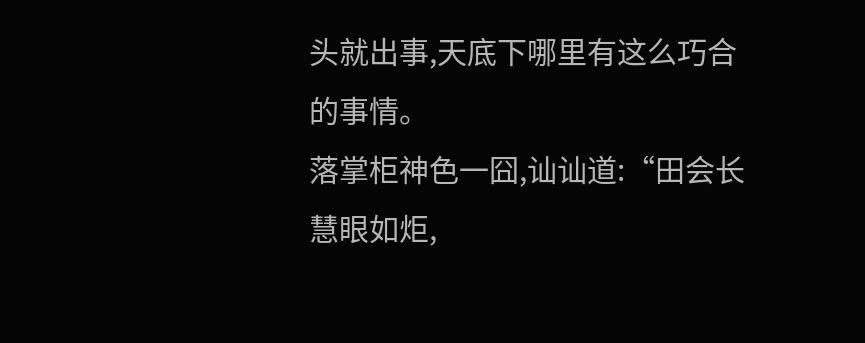头就出事,天底下哪里有这么巧合的事情。
落掌柜神色一囧,讪讪道:“田会长慧眼如炬,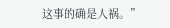这事的确是人祸。”